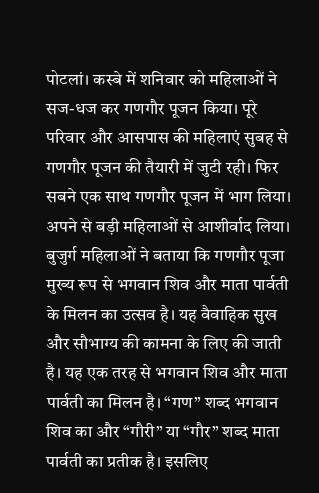पोटलां। कस्बे में शनिवार को महिलाओं ने सज-धज कर गणगौर पूजन किया। पूरे परिवार और आसपास की महिलाएं सुबह से गणगौर पूजन की तैयारी में जुटी रही। फिर सबने एक साथ गणगौर पूजन में भाग लिया। अपने से बड़ी महिलाओं से आशीर्वाद लिया। बुजुर्ग महिलाओं ने बताया कि गणगौर पूजा मुख्य रूप से भगवान शिव और माता पार्वती के मिलन का उत्सव है। यह वैवाहिक सुख और सौभाग्य की कामना के लिए की जाती है। यह एक तरह से भगवान शिव और माता पार्वती का मिलन है। “गण” शब्द भगवान शिव का और “गौरी” या “गौर” शब्द माता पार्वती का प्रतीक है। इसलिए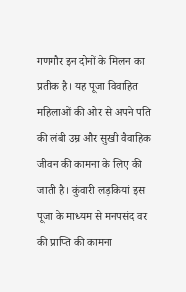गणगौर इन दोनों के मिलन का प्रतीक है। यह पूजा विवाहित महिलाओं की ओर से अपने पति की लंबी उम्र और सुखी वैवाहिक जीवन की कामना के लिए की जाती है। कुंवारी लड़कियां इस पूजा के माध्यम से मनपसंद वर की प्राप्ति की कामना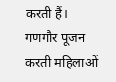करती हैं। गणगौर पूजन करती महिलाओं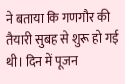ने बताया कि गणगौर की तैयारी सुबह से शुरू हो गई थी। दिन में पूजन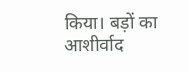किया। बड़ों का आशीर्वाद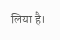लिया है।